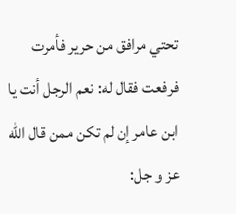تحتي مرافق من حرير فأمرت فرفعت فقال له: نعم الرجل أنت يا ابن عامر إن لم تكن ممن قال الله عز و جل: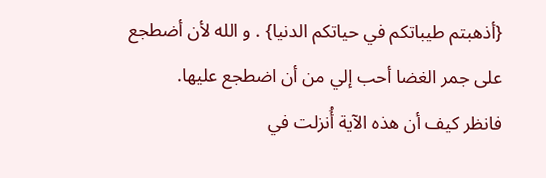{أذهبتم طيباتكم في حياتكم الدنيا} . و الله لأن أضطجع على جمر الغضا أحب إلي من أن اضطجع عليها.
فانظر كيف أن هذه الآية أُنزلت في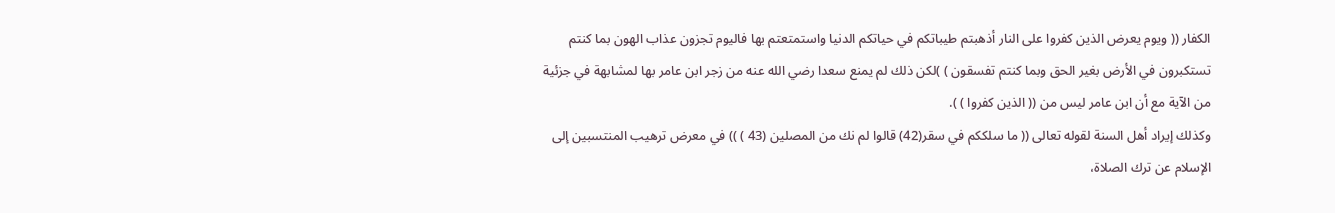الكفار (( ويوم يعرض الذين كفروا على النار أذهبتم طيباتكم في حياتكم الدنيا واستمتعتم بها فاليوم تجزون عذاب الهون بما كنتم تستكبرون في الأرض بغير الحق وبما كنتم تفسقون ) )لكن ذلك لم يمنع سعدا رضي الله عنه من زجر ابن عامر بها لمشابهة في جزئية من الآية مع أن ابن عامر ليس من (( الذين كفروا ) ).
وكذلك إيراد أهل السنة لقوله تعالى (( ما سلككم في سقر(42) قالوا لم نك من المصلين (43 ) )) في معرض ترهيب المنتسبين إلى الإسلام عن ترك الصلاة،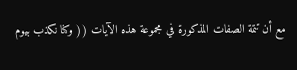مع أن تتمة الصفات المذكورة في مجموعة هذه الآيات (( وكنا نكذب بيوم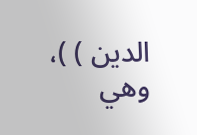الدين ) )، وهي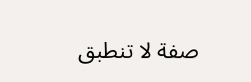صفة لا تنطبق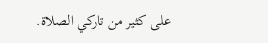على كثير من تاركي الصلاة.